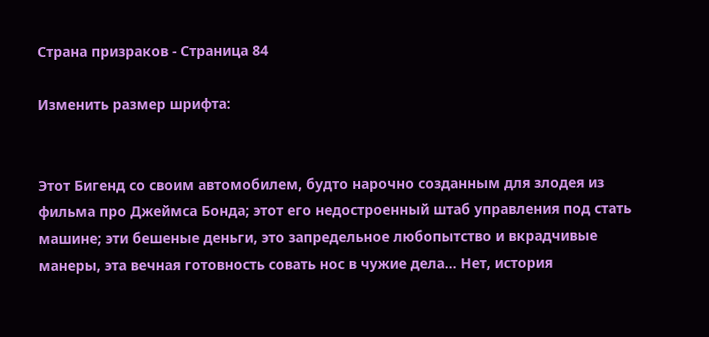Страна призраков - Страница 84

Изменить размер шрифта:


Этот Бигенд со своим автомобилем, будто нарочно созданным для злодея из фильма про Джеймса Бонда; этот его недостроенный штаб управления под стать машине; эти бешеные деньги, это запредельное любопытство и вкрадчивые манеры, эта вечная готовность совать нос в чужие дела… Нет, история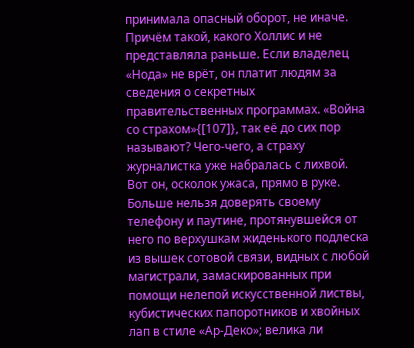принимала опасный оборот, не иначе. Причём такой, какого Холлис и не представляла раньше. Если владелец «Нода» не врёт, он платит людям за сведения о секретных правительственных программах. «Война со страхом»{[107]}, так её до сих пор называют? Чего-чего, а страху журналистка уже набралась с лихвой. Вот он, осколок ужаса, прямо в руке. Больше нельзя доверять своему телефону и паутине, протянувшейся от него по верхушкам жиденького подлеска из вышек сотовой связи, видных с любой магистрали, замаскированных при помощи нелепой искусственной листвы, кубистических папоротников и хвойных лап в стиле «Ар-Деко»; велика ли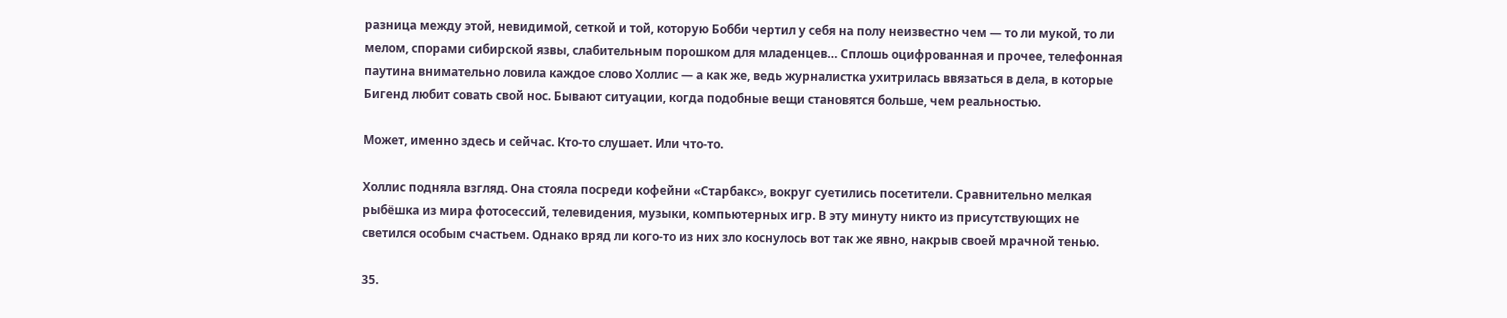разница между этой, невидимой, сеткой и той, которую Бобби чертил у себя на полу неизвестно чем — то ли мукой, то ли мелом, спорами сибирской язвы, слабительным порошком для младенцев… Сплошь оцифрованная и прочее, телефонная паутина внимательно ловила каждое слово Холлис — а как же, ведь журналистка ухитрилась ввязаться в дела, в которые Бигенд любит совать свой нос. Бывают ситуации, когда подобные вещи становятся больше, чем реальностью.

Может, именно здесь и сейчас. Кто-то слушает. Или что-то.

Холлис подняла взгляд. Она стояла посреди кофейни «Старбакс», вокруг суетились посетители. Сравнительно мелкая рыбёшка из мира фотосессий, телевидения, музыки, компьютерных игр. В эту минуту никто из присутствующих не светился особым счастьем. Однако вряд ли кого-то из них зло коснулось вот так же явно, накрыв своей мрачной тенью.

35.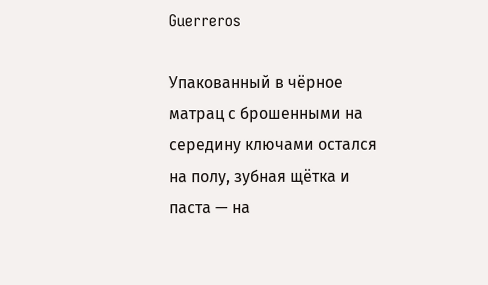Guerreros

Упакованный в чёрное матрац с брошенными на середину ключами остался на полу, зубная щётка и паста — на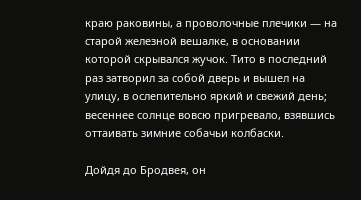краю раковины, а проволочные плечики — на старой железной вешалке, в основании которой скрывался жучок. Тито в последний раз затворил за собой дверь и вышел на улицу, в ослепительно яркий и свежий день; весеннее солнце вовсю пригревало, взявшись оттаивать зимние собачьи колбаски.

Дойдя до Бродвея, он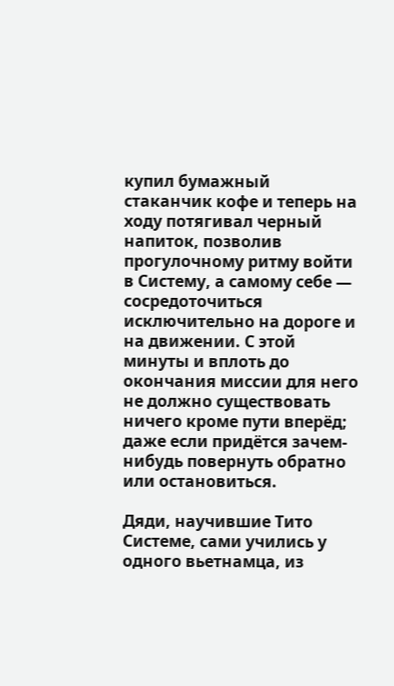купил бумажный стаканчик кофе и теперь на ходу потягивал черный напиток, позволив прогулочному ритму войти в Систему, а самому себе — сосредоточиться исключительно на дороге и на движении. С этой минуты и вплоть до окончания миссии для него не должно существовать ничего кроме пути вперёд; даже если придётся зачем-нибудь повернуть обратно или остановиться.

Дяди, научившие Тито Системе, сами учились у одного вьетнамца, из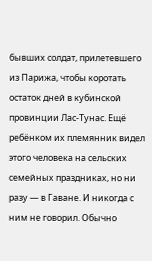бывших солдат, прилетевшего из Парижа, чтобы коротать остаток дней в кубинской провинции Лас-Тунас. Ещё ребёнком их племянник видел этого человека на сельских семейных праздниках, но ни разу — в Гаване. И никогда с ним не говорил. Обычно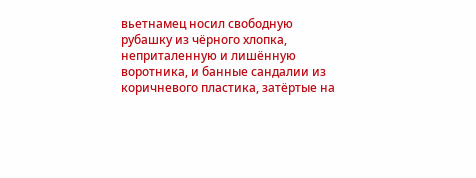вьетнамец носил свободную рубашку из чёрного хлопка, неприталенную и лишённую воротника, и банные сандалии из коричневого пластика, затёртые на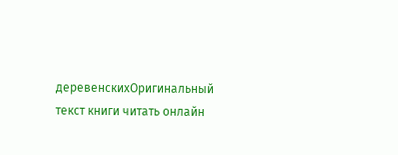деревенскихОригинальный текст книги читать онлайн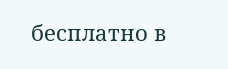бесплатно в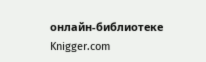онлайн-библиотеке Knigger.com